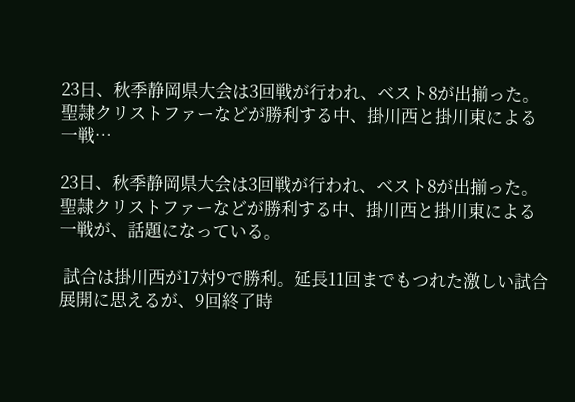23日、秋季静岡県大会は3回戦が行われ、ベスト8が出揃った。聖隷クリストファーなどが勝利する中、掛川西と掛川東による一戦…

23日、秋季静岡県大会は3回戦が行われ、ベスト8が出揃った。聖隷クリストファーなどが勝利する中、掛川西と掛川東による一戦が、話題になっている。

 試合は掛川西が17対9で勝利。延長11回までもつれた激しい試合展開に思えるが、9回終了時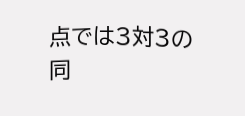点では3対3の同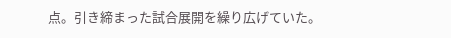点。引き締まった試合展開を繰り広げていた。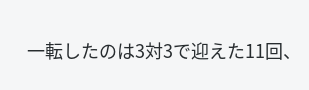一転したのは3対3で迎えた11回、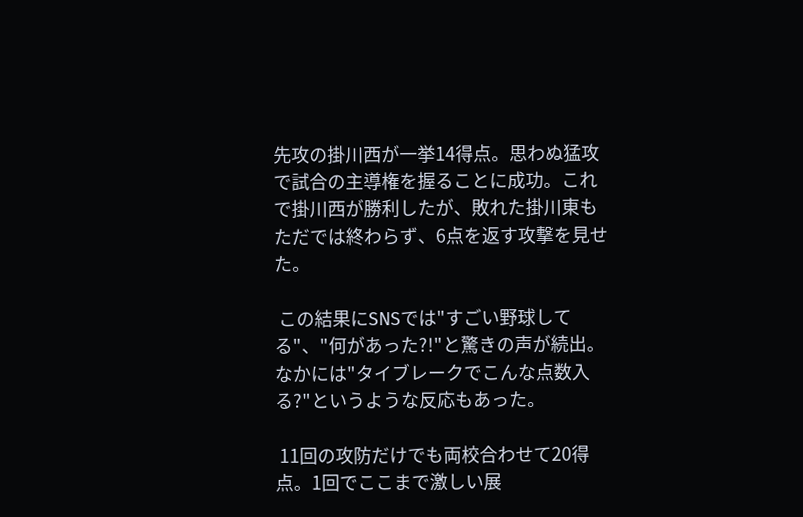先攻の掛川西が一挙14得点。思わぬ猛攻で試合の主導権を握ることに成功。これで掛川西が勝利したが、敗れた掛川東もただでは終わらず、6点を返す攻撃を見せた。

 この結果にSNSでは"すごい野球してる"、"何があった?!"と驚きの声が続出。なかには"タイブレークでこんな点数入る?"というような反応もあった。

 11回の攻防だけでも両校合わせて20得点。1回でここまで激しい展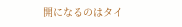開になるのはタイ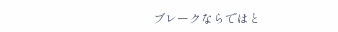ブレークならではと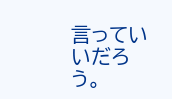言っていいだろう。